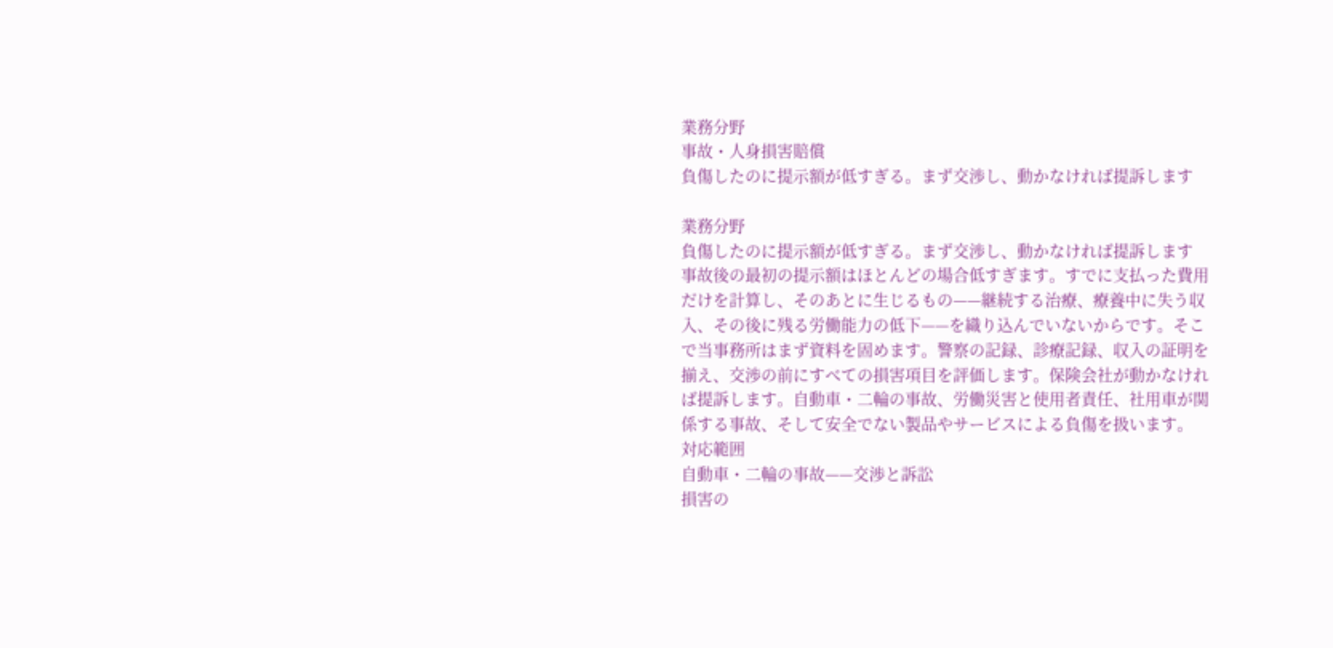業務分野
事故・人身損害賠償
負傷したのに提示額が低すぎる。まず交渉し、動かなければ提訴します

業務分野
負傷したのに提示額が低すぎる。まず交渉し、動かなければ提訴します
事故後の最初の提示額はほとんどの場合低すぎます。すでに支払った費用だけを計算し、そのあとに生じるもの——継続する治療、療養中に失う収入、その後に残る労働能力の低下——を織り込んでいないからです。そこで当事務所はまず資料を固めます。警察の記録、診療記録、収入の証明を揃え、交渉の前にすべての損害項目を評価します。保険会社が動かなければ提訴します。自動車・二輪の事故、労働災害と使用者責任、社用車が関係する事故、そして安全でない製品やサービスによる負傷を扱います。
対応範囲
自動車・二輪の事故——交渉と訴訟
損害の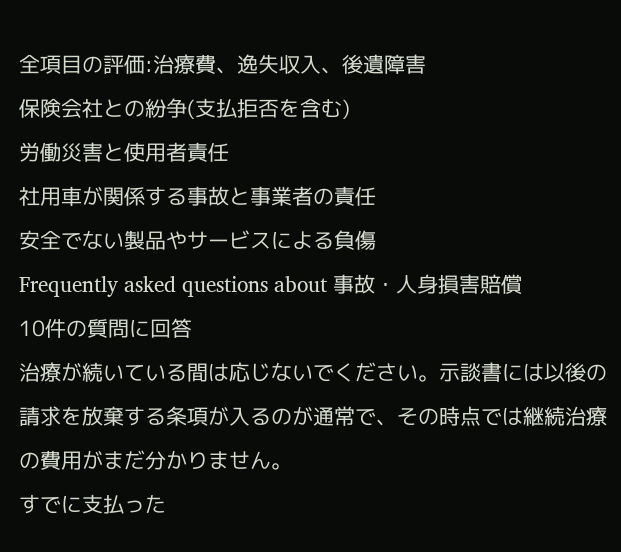全項目の評価:治療費、逸失収入、後遺障害
保険会社との紛争(支払拒否を含む)
労働災害と使用者責任
社用車が関係する事故と事業者の責任
安全でない製品やサービスによる負傷
Frequently asked questions about 事故・人身損害賠償
10件の質問に回答
治療が続いている間は応じないでください。示談書には以後の請求を放棄する条項が入るのが通常で、その時点では継続治療の費用がまだ分かりません。
すでに支払った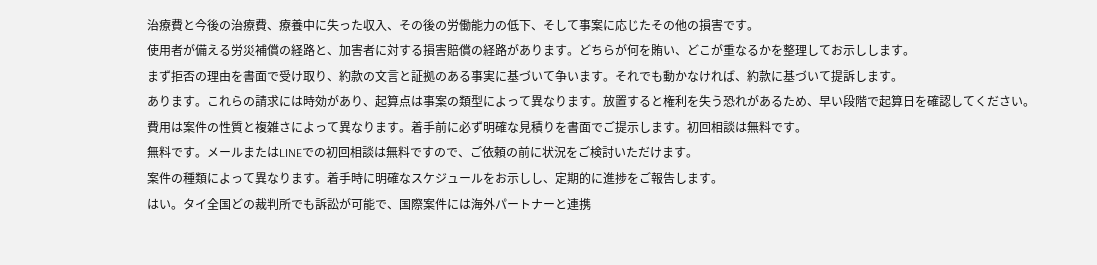治療費と今後の治療費、療養中に失った収入、その後の労働能力の低下、そして事案に応じたその他の損害です。
使用者が備える労災補償の経路と、加害者に対する損害賠償の経路があります。どちらが何を賄い、どこが重なるかを整理してお示しします。
まず拒否の理由を書面で受け取り、約款の文言と証拠のある事実に基づいて争います。それでも動かなければ、約款に基づいて提訴します。
あります。これらの請求には時効があり、起算点は事案の類型によって異なります。放置すると権利を失う恐れがあるため、早い段階で起算日を確認してください。
費用は案件の性質と複雑さによって異なります。着手前に必ず明確な見積りを書面でご提示します。初回相談は無料です。
無料です。メールまたはLINEでの初回相談は無料ですので、ご依頼の前に状況をご検討いただけます。
案件の種類によって異なります。着手時に明確なスケジュールをお示しし、定期的に進捗をご報告します。
はい。タイ全国どの裁判所でも訴訟が可能で、国際案件には海外パートナーと連携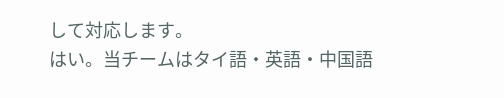して対応します。
はい。当チームはタイ語・英語・中国語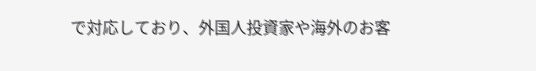で対応しており、外国人投資家や海外のお客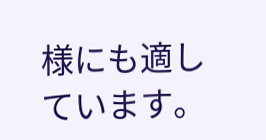様にも適しています。